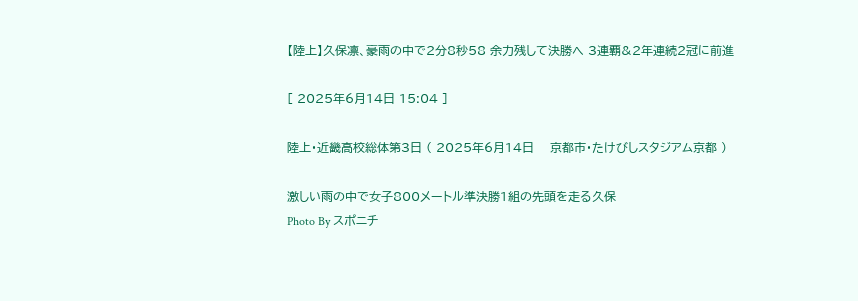【陸上】久保凛、豪雨の中で2分8秒58 余力残して決勝へ 3連覇&2年連続2冠に前進

[ 2025年6月14日 15:04 ]

陸上・近畿高校総体第3日 ( 2025年6月14日    京都市・たけびしスタジアム京都 )

激しい雨の中で女子800メートル準決勝1組の先頭を走る久保
Photo By スポニチ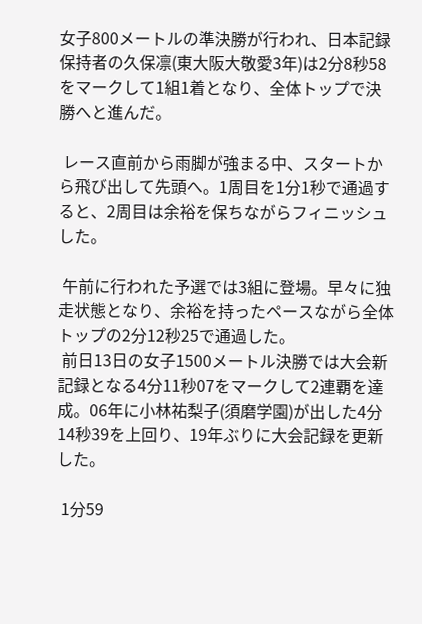女子800メートルの準決勝が行われ、日本記録保持者の久保凛(東大阪大敬愛3年)は2分8秒58をマークして1組1着となり、全体トップで決勝へと進んだ。

 レース直前から雨脚が強まる中、スタートから飛び出して先頭へ。1周目を1分1秒で通過すると、2周目は余裕を保ちながらフィニッシュした。

 午前に行われた予選では3組に登場。早々に独走状態となり、余裕を持ったペースながら全体トップの2分12秒25で通過した。
 前日13日の女子1500メートル決勝では大会新記録となる4分11秒07をマークして2連覇を達成。06年に小林祐梨子(須磨学園)が出した4分14秒39を上回り、19年ぶりに大会記録を更新した。

 1分59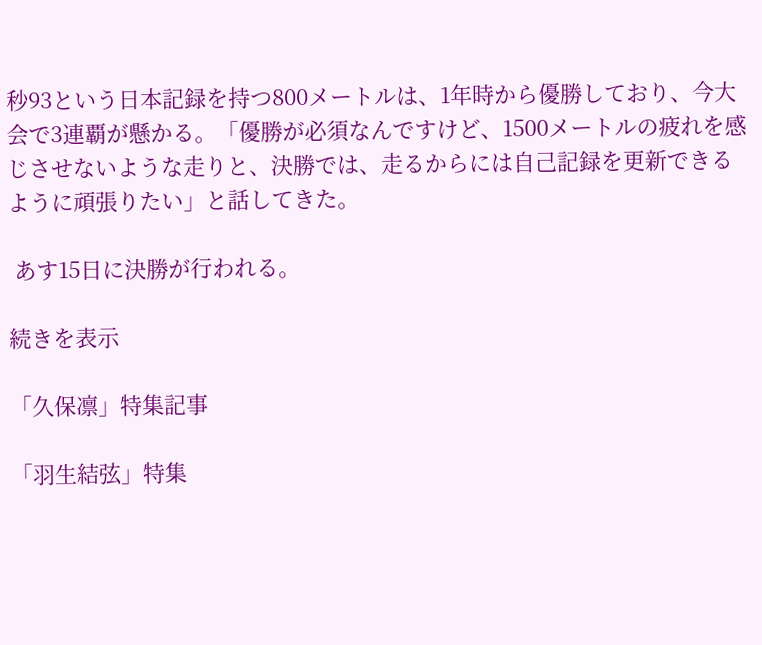秒93という日本記録を持つ800メートルは、1年時から優勝しており、今大会で3連覇が懸かる。「優勝が必須なんですけど、1500メートルの疲れを感じさせないような走りと、決勝では、走るからには自己記録を更新できるように頑張りたい」と話してきた。

 あす15日に決勝が行われる。

続きを表示

「久保凛」特集記事

「羽生結弦」特集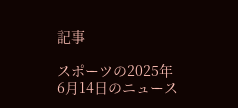記事

スポーツの2025年6月14日のニュース